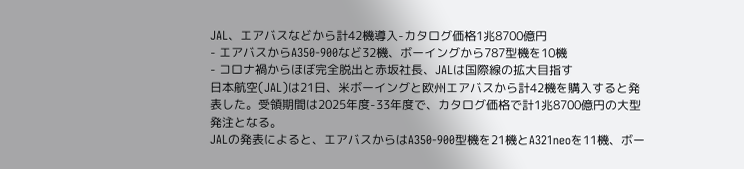JAL、エアバスなどから計42機導入-カタログ価格1兆8700億円
- エアバスからA350-900など32機、ボーイングから787型機を10機
- コロナ禍からほぼ完全脱出と赤坂社長、JALは国際線の拡大目指す
日本航空(JAL)は21日、米ボーイングと欧州エアバスから計42機を購入すると発表した。受領期間は2025年度-33年度で、カタログ価格で計1兆8700億円の大型発注となる。
JALの発表によると、エアバスからはA350-900型機を21機とA321neoを11機、ボー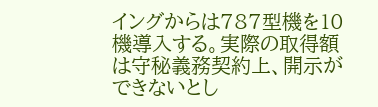イングからは787型機を10機導入する。実際の取得額は守秘義務契約上、開示ができないとし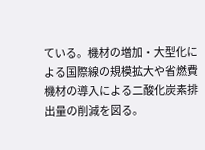ている。機材の増加・大型化による国際線の規模拡大や省燃費機材の導入による二酸化炭素排出量の削減を図る。